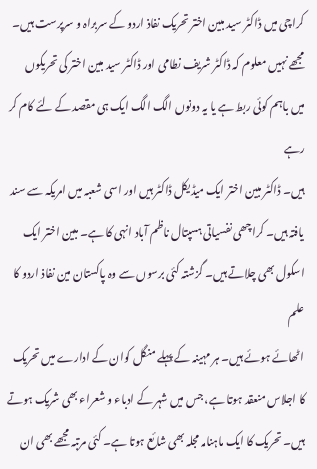کراچی میں ڈاکٹر سید مبین اختر تحریک نفاذ اردو کے سربراہ و سرپرست ہیں۔
مجھے نہیں معلوم کہ ڈاکٹر شریف نطامی اور ڈاکٹر سید مبین اختر کی تحریکوں
میں باہم کوئی ربط ہے یا یہ دونوں الگ الگ ایک ہی مقصد کے لئے کام کر رہے
ہیں۔ ڈاکٹر مبین اختر ایک میڈیکل ڈاکٹر ہیں اور اسی شعبہ میں امریکہ سے سند
یافتہ ہیں۔ کراچھی نفسیاتی ہسپتال ناظم آباد انہی کا ہے۔ مبین اختر ایک
اسکول بھی چلاتے ہیں۔ گزشتہ کئی برسوں سے وہ پاکستان مین نفاذ اردو کا علم
اٹھائے ہوئے ہیں۔ ہر مہینہ کے پہلے منگل کوان کے ادارے میں تحریک کا اجلاس منعقد ہوتا ہے، جس میں شہر کے ادباء و شعراء بھی شریک ہوتے ہیں۔ تحریک کا ایک ماہنامہ مجلہ بھی شائع ہوتا ہے۔ کئی مرتبہ مجھے بھی ان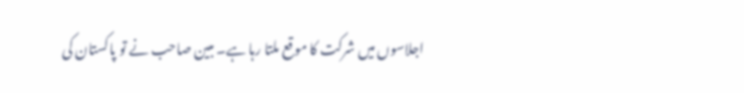اجلاسوں میں شرکت کا موقع ملتا رہا ہے۔ مبین صاحب نے تو پاکستان کی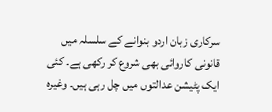سرکاری زبان اردو بنوانے کے سلسلہ میں قانونی کاروائی بھی شروع کر رکھی ہے۔ کئی ایک پٹیشن عدالتوں میں چل رہی ہیں۔ وغیرہ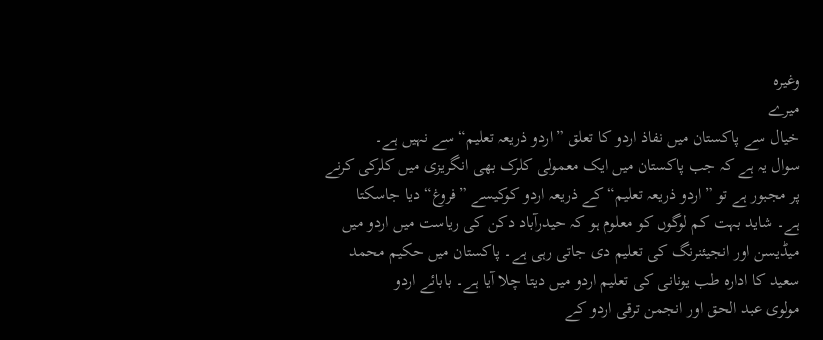وغیرہ
میرے
خیال سے پاکستان میں نفاذ اردو کا تعلق ”اردو ذریعہ تعلیم“ سے نہیں ہے۔
سوال یہ ہے کہ جب پاکستان میں ایک معمولی کلرک بھی انگریزی میں کلرکی کرنے
پر مجبور ہے تو ”اردو ذریعہ تعلیم“ کے ذریعہ اردو کوکیسے ”فروغ“ دیا جاسکتا
ہے۔ شاید بہت کم لوگوں کو معلوم ہو کہ حیدرآباد دکن کی ریاست میں اردو میں
میڈیسن اور انجیئنرنگ کی تعلیم دی جاتی رہی ہے۔ پاکستان میں حکیم محمد
سعید کا ادارہ طب یونانی کی تعلیم اردو میں دیتا چلا آیا ہے۔ بابائے اردو
مولوی عبد الحق اور انجمن ترقی اردو کے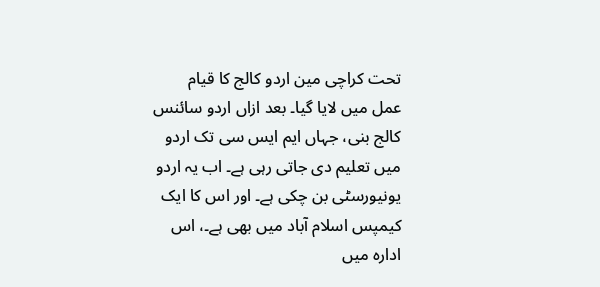تحت کراچی مین اردو کالج کا قیام
عمل میں لایا گیا۔ بعد ازاں اردو سائنس کالج بنی، جہاں ایم ایس سی تک اردو
میں تعلیم دی جاتی رہی ہے۔ اب یہ اردو یونیورسٹی بن چکی ہے۔ اور اس کا ایک
کیمپس اسلام آباد میں بھی ہے۔، اس ادارہ میں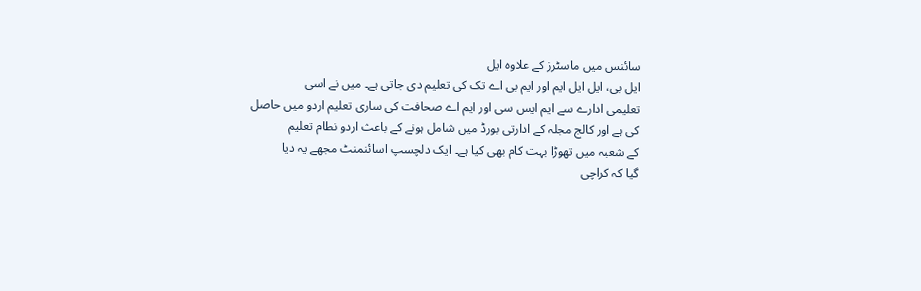سائنس میں ماسٹرز کے علاوہ ایل
ایل بی، ایل ایل ایم اور ایم بی اے تک کی تعلیم دی جاتی ہے۔ میں نے اسی
تعلیمی ادارے سے ایم ایس سی اور ایم اے صحافت کی ساری تعلیم اردو میں حاصل
کی ہے اور کالج مجلہ کے ادارتی بورڈ میں شامل ہونے کے باعث اردو نطام تعلیم
کے شعبہ میں تھوڑا بہت کام بھی کیا ہے۔ ایک دلچسپ اسائنمنٹ مجھے یہ دیا
گیا کہ کراچی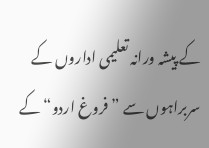کے پیشہ ورانہ تعلیمی اداروں کے سربراہوں سے ”فروغ اردو“ کے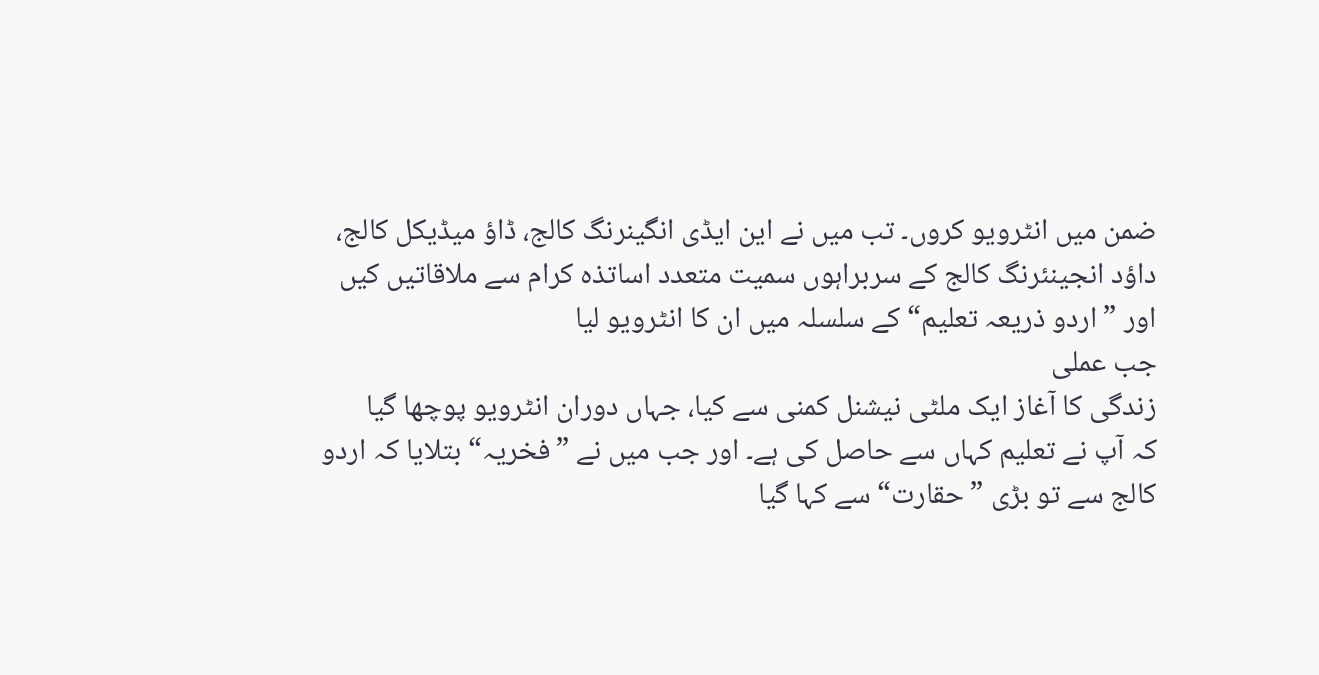ضمن میں انٹرویو کروں۔ تب میں نے این ایڈی انگینرنگ کالج، ڈاؤ میڈیکل کالج،
داؤد انجینئرنگ کالج کے سربراہوں سمیت متعدد اساتذہ کرام سے ملاقاتیں کیں
اور ”اردو ذریعہ تعلیم“ کے سلسلہ میں ان کا انٹرویو لیا
جب عملی
زندگی کا آغاز ایک ملٹی نیشنل کمنی سے کیا، جہاں دوران انٹرویو پوچھا گیا
کہ آپ نے تعلیم کہاں سے حاصل کی ہے۔ اور جب میں نے ”فخریہ“ بتلایا کہ اردو
کالج سے تو بڑی ”حقارت“ سے کہا گیا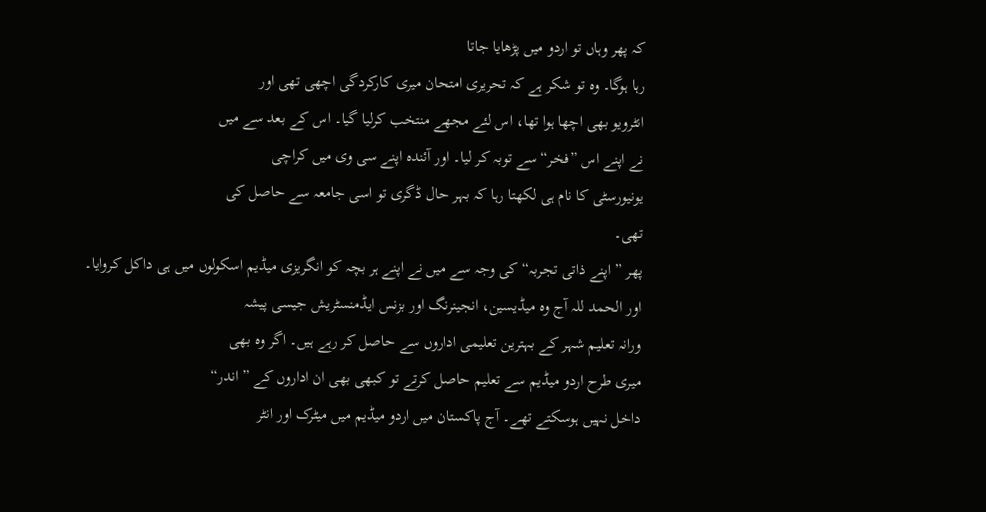کہ پھر وہاں تو اردو میں پڑھایا جاتا
رہا ہوگا۔ وہ تو شکر ہے کہ تحریری امتحان میری کارکردگی اچھی تھی اور
انٹرویو بھی اچھا ہوا تھا، اس لئے مجھے منتخب کرلیا گیا۔ اس کے بعد سے میں
نے اپنے اس ”فخر“ سے توبہ کر لیا۔ اور آئندہ اپنے سی وی میں کراچی
یونیورسٹی کا نام ہی لکھتا رہا کہ بہر حال ڈگری تو اسی جامعہ سے حاصل کی
تھی۔
پھر ”اپنے ذاتی تجربہ“ کی وجہ سے میں نے اپنے ہر بچہ کو انگریزی میڈیم اسکولوں میں ہی داکل کروایا۔
اور الحمد للہ آج وہ میڈیسین، انجینرنگ اور بزنس ایڈمنسٹریش جیسی پیشہ
ورانہ تعلیم شہر کے بہترین تعلیمی اداروں سے حاصل کر رہے ہیں۔ اگر وہ بھی
میری طرح اردو میڈیم سے تعلیم حاصل کرتے تو کبھی بھی ان اداروں کے ”اندر“
داخل نہیں ہوسکتے تھے۔ آج پاکستان میں اردو میڈیم میں میٹرک اور انٹر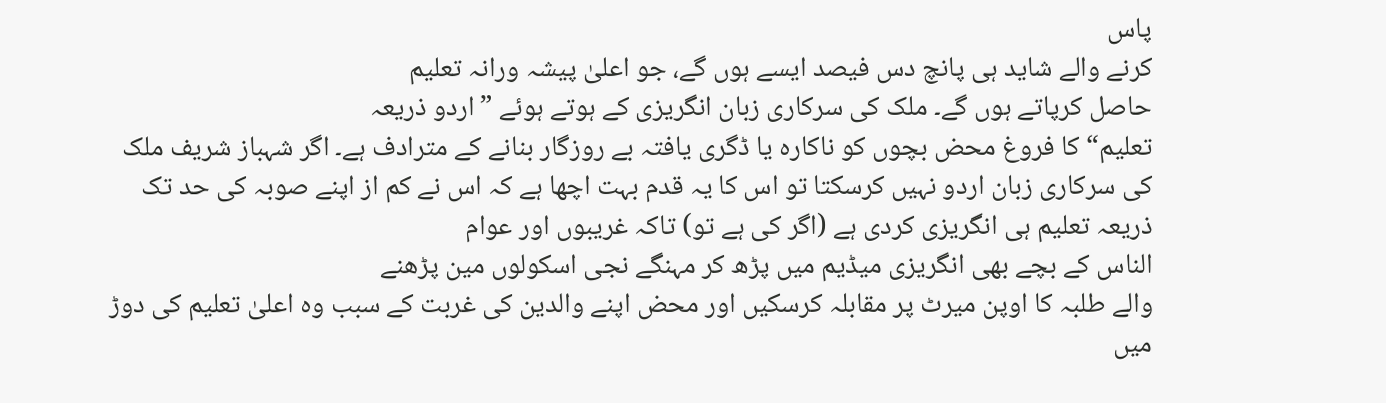پاس
کرنے والے شاید ہی پانچ دس فیصد ایسے ہوں گے، جو اعلیٰ پیشہ ورانہ تعلیم
حاصل کرپاتے ہوں گے۔ ملک کی سرکاری زبان انگریزی کے ہوتے ہوئے ”اردو ذریعہ
تعلیم“ کا فروغ محض بچوں کو ناکارہ یا ڈگری یافتہ بے روزگار بنانے کے مترادف ہے۔ اگر شہباز شریف ملک کی سرکاری زبان اردو نہیں کرسکتا تو اس کا یہ قدم بہت اچھا ہے کہ اس نے کم از اپنے صوبہ کی حد تک
ذریعہ تعلیم ہی انگریزی کردی ہے (اگر کی ہے تو) تاکہ غریبوں اور عوام
الناس کے بچے بھی انگریزی میڈیم میں پڑھ کر مہنگے نجی اسکولوں مین پڑھنے
والے طلبہ کا اوپن میرٹ پر مقابلہ کرسکیں اور محض اپنے والدین کی غربت کے سبب وہ اعلیٰ تعلیم کی دوڑ میں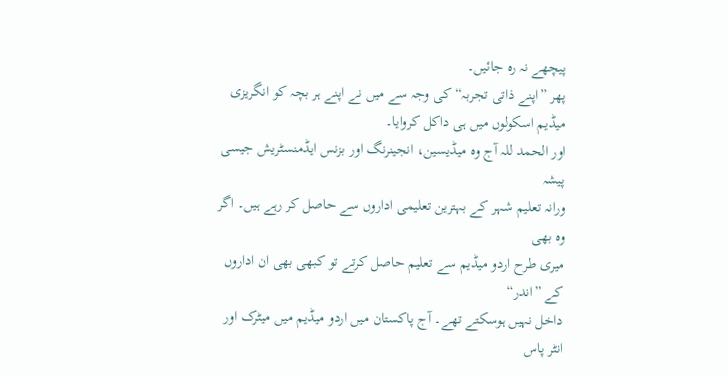پیچھے نہ رہ جائیں۔
پھر ”اپنے ذاتی تجربہ“ کی وجہ سے میں نے اپنے ہر بچہ کو انگریزی میڈیم اسکولوں میں ہی داکل کروایا۔
اور الحمد للہ آج وہ میڈیسین، انجینرنگ اور بزنس ایڈمنسٹریش جیسی پیشہ
ورانہ تعلیم شہر کے بہترین تعلیمی اداروں سے حاصل کر رہے ہیں۔ اگر وہ بھی
میری طرح اردو میڈیم سے تعلیم حاصل کرتے تو کبھی بھی ان اداروں کے ”اندر“
داخل نہیں ہوسکتے تھے۔ آج پاکستان میں اردو میڈیم میں میٹرک اور انٹر پاس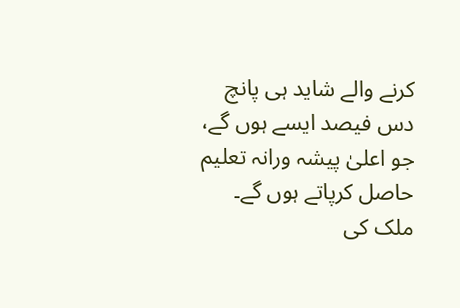کرنے والے شاید ہی پانچ دس فیصد ایسے ہوں گے، جو اعلیٰ پیشہ ورانہ تعلیم
حاصل کرپاتے ہوں گے۔ ملک کی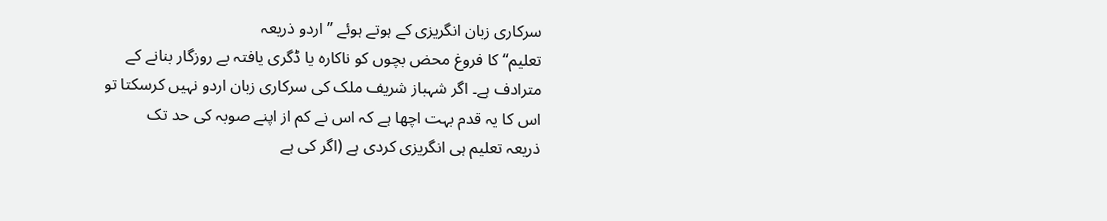سرکاری زبان انگریزی کے ہوتے ہوئے ”اردو ذریعہ
تعلیم“ کا فروغ محض بچوں کو ناکارہ یا ڈگری یافتہ بے روزگار بنانے کے مترادف ہے۔ اگر شہباز شریف ملک کی سرکاری زبان اردو نہیں کرسکتا تو اس کا یہ قدم بہت اچھا ہے کہ اس نے کم از اپنے صوبہ کی حد تک
ذریعہ تعلیم ہی انگریزی کردی ہے (اگر کی ہے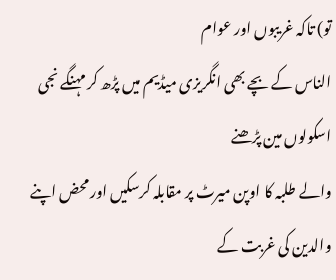تو) تاکہ غریبوں اور عوام
الناس کے بچے بھی انگریزی میڈیم میں پڑھ کر مہنگے نجی اسکولوں مین پڑھنے
والے طلبہ کا اوپن میرٹ پر مقابلہ کرسکیں اور محض اپنے والدین کی غربت کے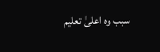سبب وہ اعلیٰ تعلیم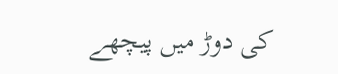کی دوڑ میں پیچھے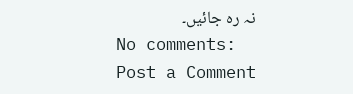نہ رہ جائیں۔
No comments:
Post a Comment